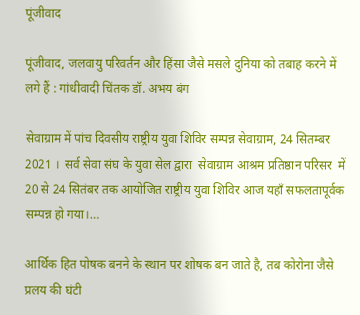पूंजीवाद

पूंजीवाद, जलवायु परिवर्तन और हिंसा जैसे मसले दुनिया को तबाह करने में लगे हैं : गांधीवादी चिंतक डॉ. अभय बंग

सेवाग्राम में पांच दिवसीय राष्ट्रीय युवा शिविर सम्पन्न सेवाग्राम, 24 सितम्बर 2021 ।  सर्व सेवा संघ के युवा सेल द्वारा  सेवाग्राम आश्रम प्रतिष्ठान परिसर  में 20 से 24 सितंबर तक आयोजित राष्ट्रीय युवा शिविर आज यहाँ सफलतापूर्वक सम्पन्न हो गया।…

आर्थिक हित पोषक बनने के स्थान पर शोषक बन जाते है, तब कोरोना जैसे प्रलय की घंटी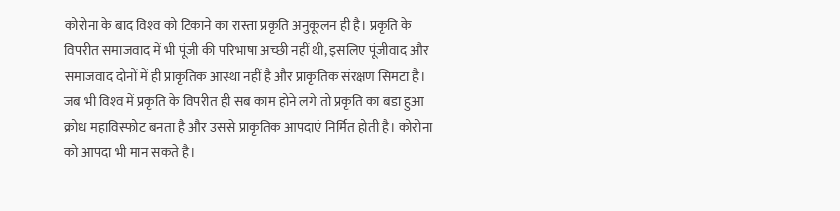कोरोना के बाद विश्‍व को टिकाने का रास्ता प्रकृति अनुकूलन ही है। प्रकृति के विपरीत समाजवाद में भी पूंजी की परिभाषा अच्छी नहीं थी, इसलिए पूंजीवाद और समाजवाद दोनों में ही प्राकृतिक आस्था नहीं है और प्राकृतिक संरक्षण सिमटा है। जब भी विश्‍व में प्रकृति के विपरीत ही सब काम होने लगे तो प्रकृति का बडा हुआ क्रोध महाविस्फोट बनता है और उससे प्राकृतिक आपदाएं निर्मित होती है। कोरोना को आपदा भी मान सकते है।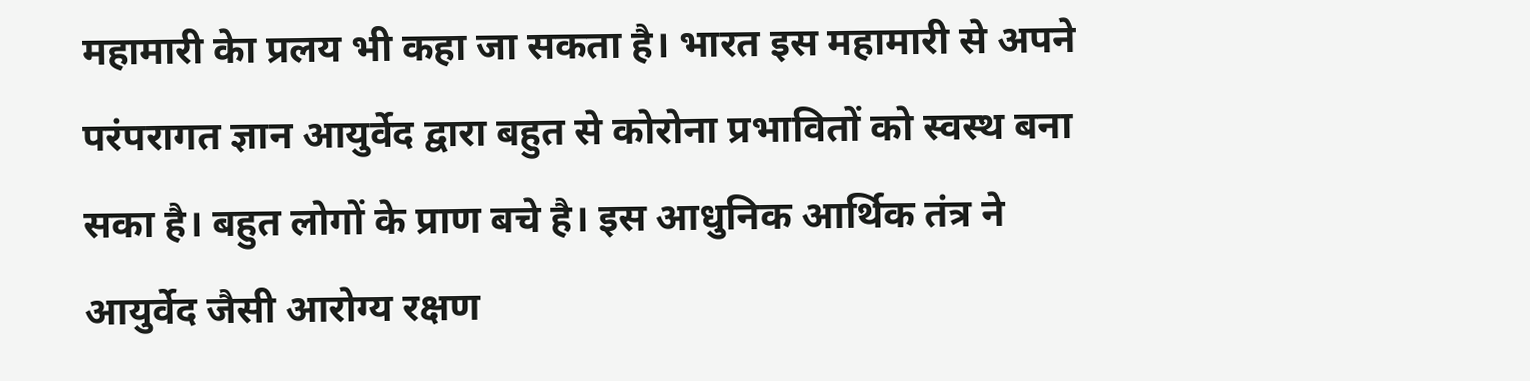महामारी केा प्रलय भी कहा जा सकता है। भारत इस महामारी से अपने परंपरागत ज्ञान आयुर्वेद द्वारा बहुत से कोरोना प्रभावितों को स्वस्थ बना सका है। बहुत लोगों के प्राण बचे है। इस आधुनिक आर्थिक तंत्र ने आयुर्वेद जैसी आरोग्य रक्षण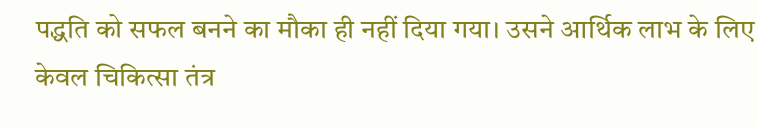पद्धति को सफल बनने का मौका ही नहीं दिया गया। उसने आर्थिक लाभ के लिए केवल चिकित्सा तंत्र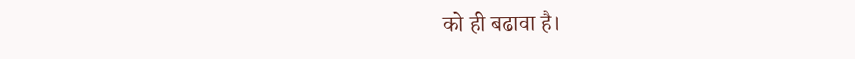को ही बढावा है।